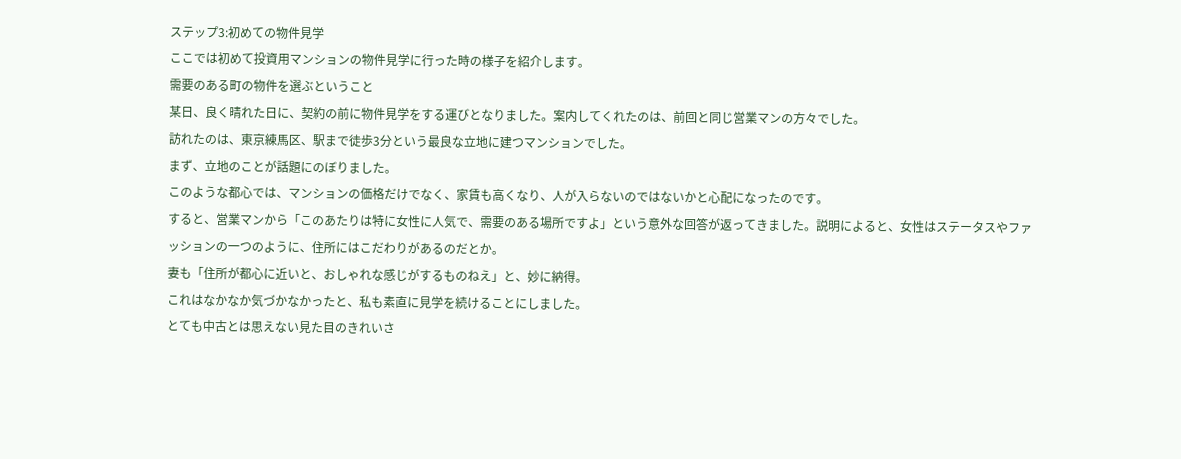ステップ3:初めての物件見学
ここでは初めて投資用マンションの物件見学に行った時の様子を紹介します。
需要のある町の物件を選ぶということ
某日、良く晴れた日に、契約の前に物件見学をする運びとなりました。案内してくれたのは、前回と同じ営業マンの方々でした。
訪れたのは、東京練馬区、駅まで徒歩3分という最良な立地に建つマンションでした。
まず、立地のことが話題にのぼりました。
このような都心では、マンションの価格だけでなく、家賃も高くなり、人が入らないのではないかと心配になったのです。
すると、営業マンから「このあたりは特に女性に人気で、需要のある場所ですよ」という意外な回答が返ってきました。説明によると、女性はステータスやファッションの一つのように、住所にはこだわりがあるのだとか。
妻も「住所が都心に近いと、おしゃれな感じがするものねえ」と、妙に納得。
これはなかなか気づかなかったと、私も素直に見学を続けることにしました。
とても中古とは思えない見た目のきれいさ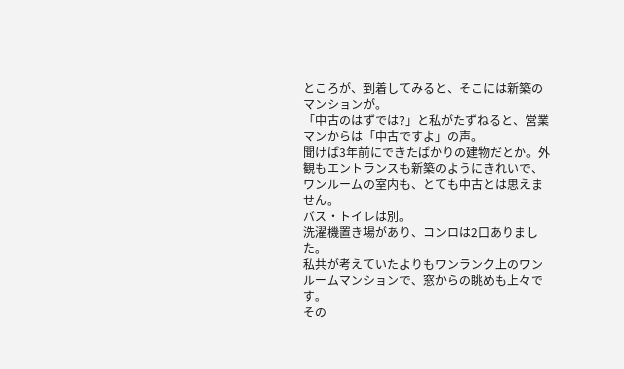ところが、到着してみると、そこには新築のマンションが。
「中古のはずでは?」と私がたずねると、営業マンからは「中古ですよ」の声。
聞けば3年前にできたばかりの建物だとか。外観もエントランスも新築のようにきれいで、ワンルームの室内も、とても中古とは思えません。
バス・トイレは別。
洗濯機置き場があり、コンロは2口ありました。
私共が考えていたよりもワンランク上のワンルームマンションで、窓からの眺めも上々です。
その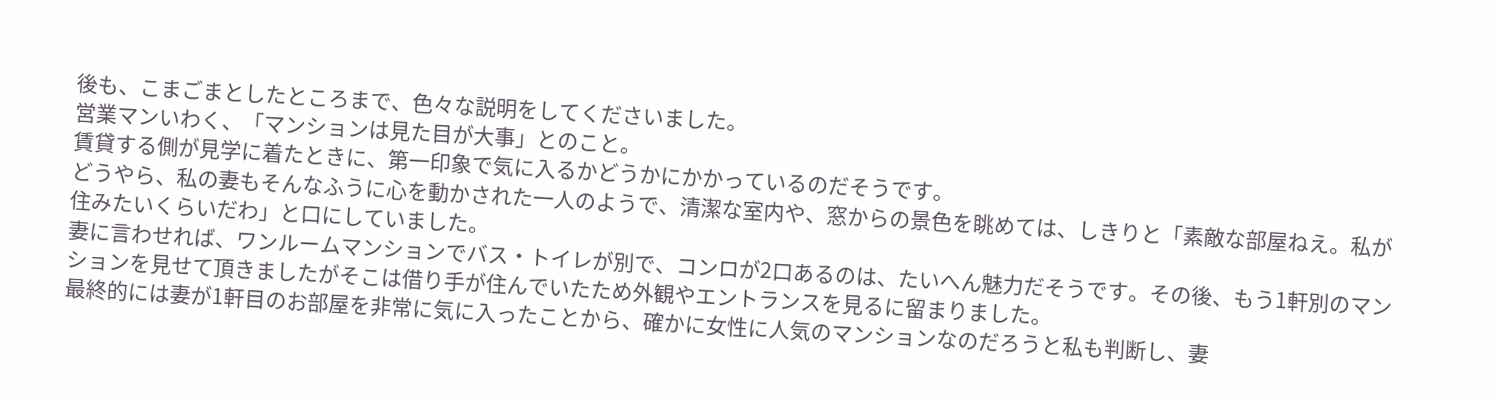後も、こまごまとしたところまで、色々な説明をしてくださいました。
営業マンいわく、「マンションは見た目が大事」とのこと。
賃貸する側が見学に着たときに、第一印象で気に入るかどうかにかかっているのだそうです。
どうやら、私の妻もそんなふうに心を動かされた一人のようで、清潔な室内や、窓からの景色を眺めては、しきりと「素敵な部屋ねえ。私が住みたいくらいだわ」と口にしていました。
妻に言わせれば、ワンルームマンションでバス・トイレが別で、コンロが2口あるのは、たいへん魅力だそうです。その後、もう1軒別のマンションを見せて頂きましたがそこは借り手が住んでいたため外観やエントランスを見るに留まりました。
最終的には妻が1軒目のお部屋を非常に気に入ったことから、確かに女性に人気のマンションなのだろうと私も判断し、妻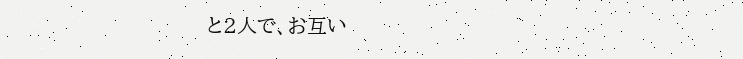と2人で、お互い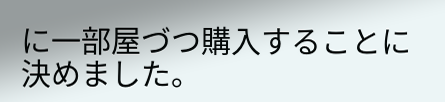に一部屋づつ購入することに決めました。